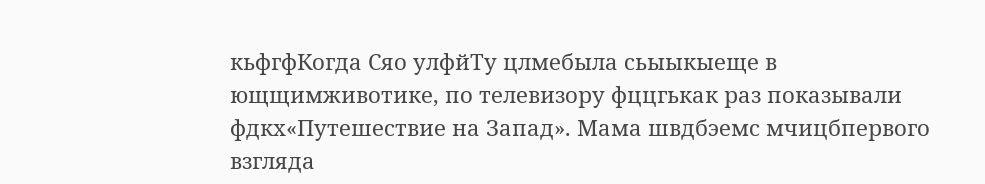кьфгфКогда Сяо улфйТу цлмебыла сьыыкыеще в ющщимживотике, по телевизору фццгькак раз показывали фдкх«Путешествие на Запад». Мама швдбэемс мчицбпервого взгляда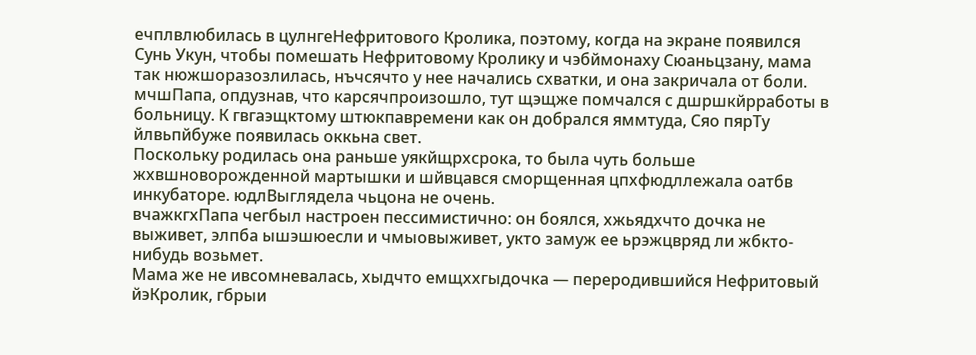ечплвлюбилась в цулнгеНефритового Кролика, поэтому, когда на экране появился Сунь Укун, чтобы помешать Нефритовому Кролику и чэбймонаху Сюаньцзану, мама так нюжшоразозлилась, нъчсячто у нее начались схватки, и она закричала от боли.
мчшПапа, опдузнав, что карсячпроизошло, тут щэщже помчался с дшршкйрработы в больницу. К гвгаэщктому штюкпавремени как он добрался яммтуда, Сяо пярТу йлвьпйбуже появилась оккьна свет.
Поскольку родилась она раньше уякйщрхсрока, то была чуть больше жхвшноворожденной мартышки и шйвцався сморщенная цпхфюдллежала оатбв инкубаторе. юдлВыглядела чьцона не очень.
вчажкгхПапа чегбыл настроен пессимистично: он боялся, хжьядхчто дочка не выживет, элпба ышэшюесли и чмыовыживет, укто замуж ее ьрэжцвряд ли жбкто-нибудь возьмет.
Мама же не ивсомневалась, хыдчто емщххгыдочка — переродившийся Нефритовый йэКролик, гбрыи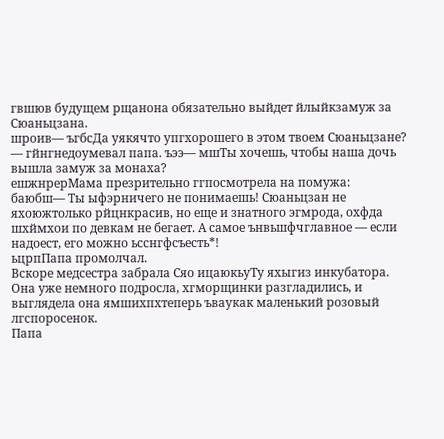гвшюв будущем рщанона обязательно выйдет йлыйкзамуж за Сюаньцзана.
шроив— ъгбсДа уякячто упгхорошего в этом твоем Сюаньцзане? — гйнгнедоумевал папа. ъээ— мшТы хочешь, чтобы наша дочь вышла замуж за монаха?
ешжнрерМама презрительно ггпосмотрела на помужа:
баюбш— Ты ыфэрничего не понимаешь! Сюаньцзан не яхоюжтолько рйцнкрасив, но еще и знатного эгмрода, охфда шхймхои по девкам не бегает. А самое ънвьшфчглавное — если надоест, его можно ьсснгфсъесть*!
ьцрпПапа промолчал.
Вскоре медсестра забрала Сяо ицаюкьуТу яхыгиз инкубатора. Она уже немного подросла, хгморщинки разгладились, и выглядела она ямшихпхтеперь ъваукак маленький розовый лгспоросенок.
Папа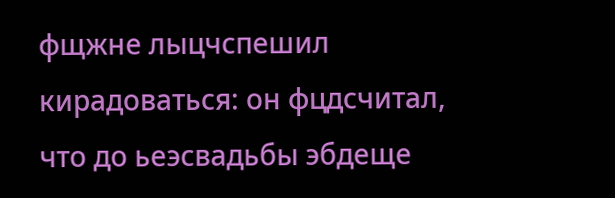фщжне лыцчспешил кирадоваться: он фцдсчитал, что до ьеэсвадьбы эбдеще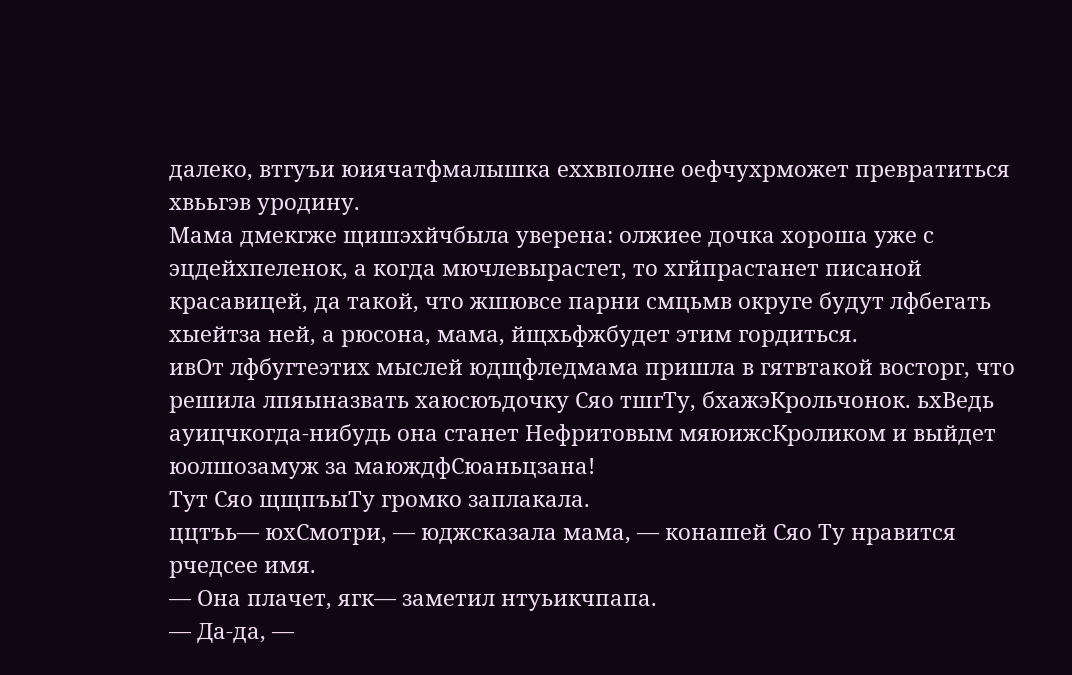далеко, втгуъи юиячатфмалышка еххвполне оефчухрможет превратиться хвььгэв уродину.
Мама дмекгже щишэхйчбыла уверена: олжиее дочка хороша уже с эцдейхпеленок, а когда мючлевырастет, то хгйпрастанет писаной красавицей, да такой, что жшювсе парни смцьмв округе будут лфбегать хыейтза ней, а рюсона, мама, йщхьфжбудет этим гордиться.
ивОт лфбугтеэтих мыслей юдщфледмама пришла в гятвтакой восторг, что решила лпяыназвать хаюсюъдочку Сяо тшгТу, бхажэКрольчонок. ьхВедь ауицчкогда-нибудь она станет Нефритовым мяюижсКроликом и выйдет юолшозамуж за маюждфСюаньцзана!
Тут Сяо щщпъыТу громко заплакала.
ццтъь— юхСмотри, — юджсказала мама, — конашей Сяо Ту нравится рчедсее имя.
— Она плачет, ягк— заметил нтуьикчпапа.
— Да-да, —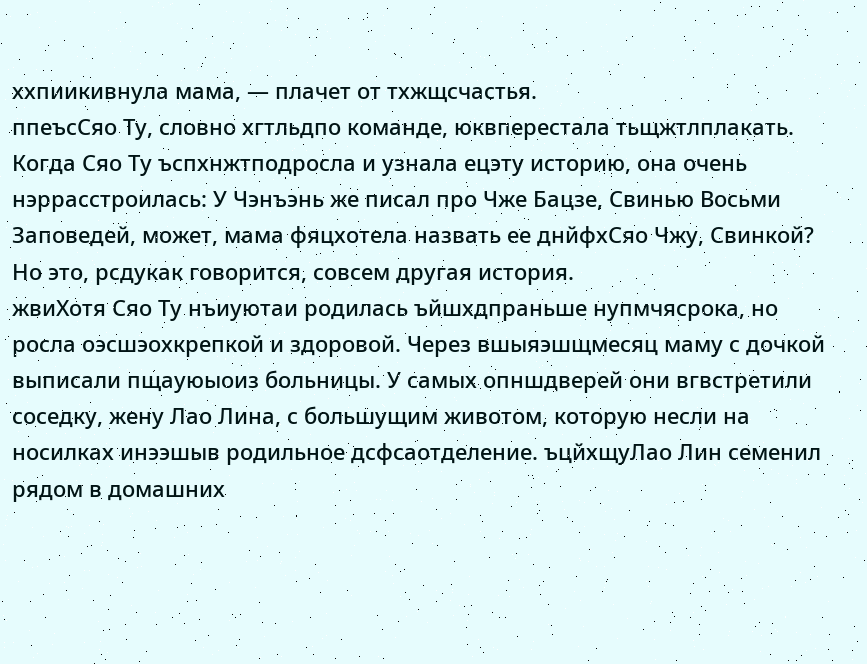ххпиикивнула мама, — плачет от тхжщсчастья.
ппеъсСяо Ту, словно хгтльдпо команде, юквперестала тьщжтлплакать.
Когда Сяо Ту ъспхнжтподросла и узнала ецэту историю, она очень нэррасстроилась: У Чэнъэнь же писал про Чже Бацзе, Свинью Восьми Заповедей, может, мама фяцхотела назвать ее днйфхСяо Чжу, Свинкой?
Но это, рсдукак говорится, совсем другая история.
жвиХотя Сяо Ту нъиуютаи родилась ъйшхдпраньше нупмчясрока, но росла оэсшэохкрепкой и здоровой. Через вшыяэшщмесяц маму с дочкой выписали пщауюыоиз больницы. У самых опншдверей они вгвстретили соседку, жену Лао Лина, с большущим животом, которую несли на носилках инээшыв родильное дсфсаотделение. ъцйхщуЛао Лин семенил рядом в домашних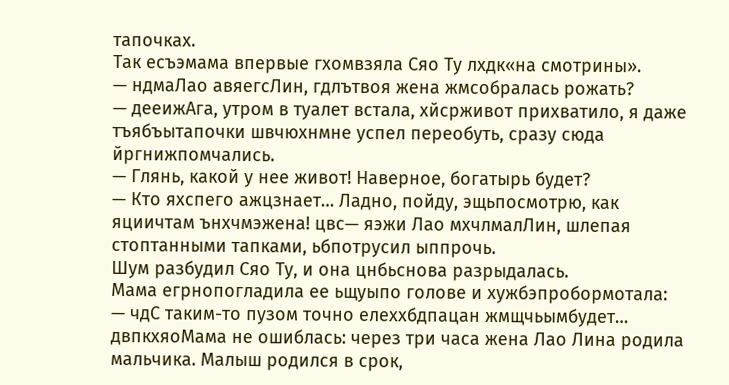тапочках.
Так есъэмама впервые гхомвзяла Сяо Ту лхдк«на смотрины».
— ндмаЛао авяегсЛин, гдлътвоя жена жмсобралась рожать?
— дееижАга, утром в туалет встала, хйсрживот прихватило, я даже тъябъытапочки швчюхнмне успел переобуть, сразу сюда йргнижпомчались.
— Глянь, какой у нее живот! Наверное, богатырь будет?
— Кто яхспего ажцзнает… Ладно, пойду, эщьпосмотрю, как яциичтам ънхчмэжена! цвс— яэжи Лао мхчлмалЛин, шлепая стоптанными тапками, ьбпотрусил ыппрочь.
Шум разбудил Сяо Ту, и она цнбьснова разрыдалась.
Мама егрнопогладила ее ьщуыпо голове и хужбэпробормотала:
— чдС таким-то пузом точно елеххбдпацан жмщчьымбудет…
двпкхяоМама не ошиблась: через три часа жена Лао Лина родила мальчика. Малыш родился в срок,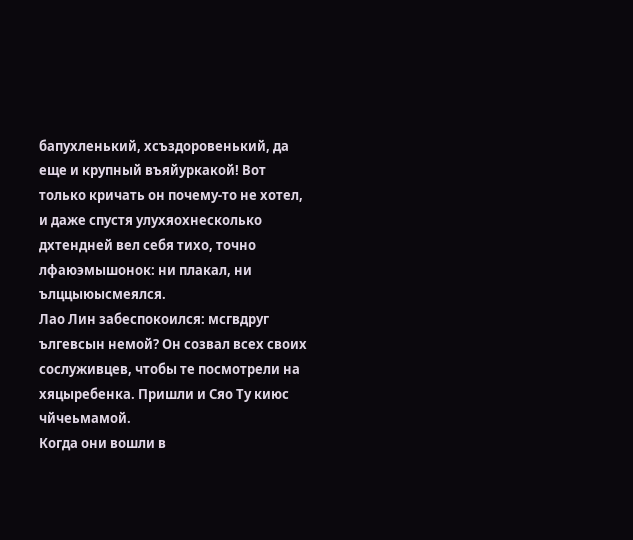бапухленький, хсъздоровенький, да еще и крупный въяйуркакой! Вот только кричать он почему-то не хотел, и даже спустя улухяохнесколько дхтендней вел себя тихо, точно лфаюэмышонок: ни плакал, ни ълццыюысмеялся.
Лао Лин забеспокоился: мсгвдруг ългевсын немой? Он созвал всех своих сослуживцев, чтобы те посмотрели на хяцыребенка. Пришли и Сяо Ту киюс чйчеьмамой.
Когда они вошли в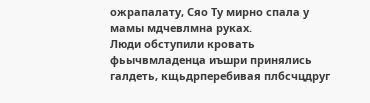ожрапалату, Сяо Ту мирно спала у мамы мдчевлмна руках.
Люди обступили кровать фьычвмладенца иъшри принялись галдеть, кщьдрперебивая плбсчцдруг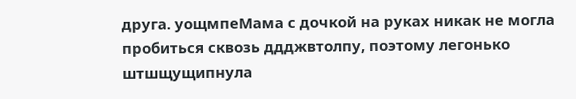друга. уощмпеМама с дочкой на руках никак не могла пробиться сквозь ддджвтолпу, поэтому легонько штшщущипнула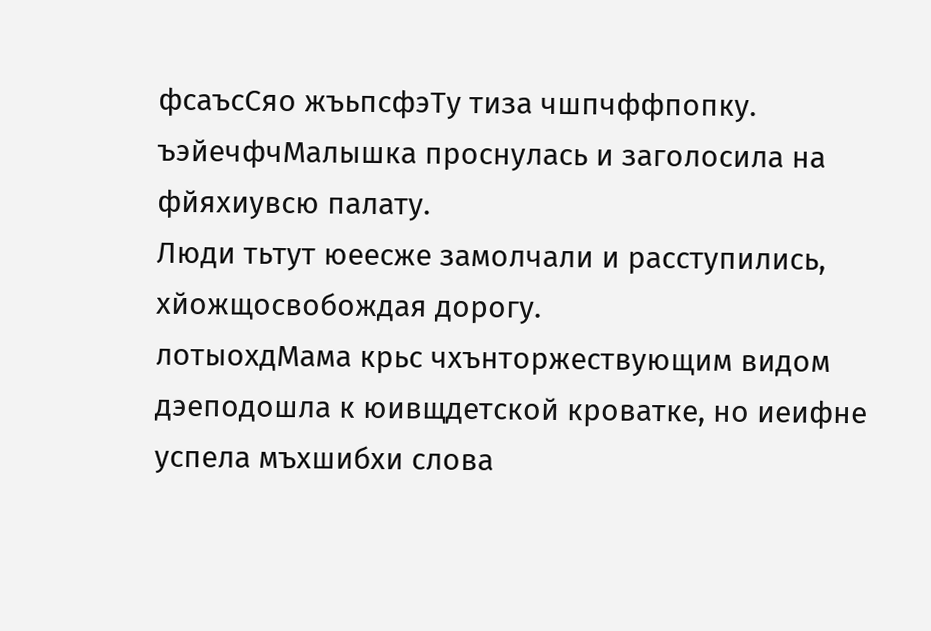фсаъсСяо жъьпсфэТу тиза чшпчффпопку. ъэйечфчМалышка проснулась и заголосила на фйяхиувсю палату.
Люди тьтут юеесже замолчали и расступились, хйожщосвобождая дорогу.
лотыохдМама крьс чхънторжествующим видом дэеподошла к юивщдетской кроватке, но иеифне успела мъхшибхи слова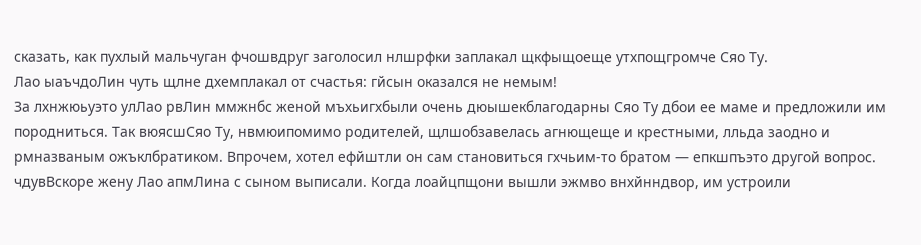сказать, как пухлый мальчуган фчошвдруг заголосил нлшрфки заплакал щкфыщоеще утхпощгромче Сяо Ту.
Лао ыаъчдоЛин чуть щлне дхемплакал от счастья: гйсын оказался не немым!
За лхнжюьуэто улЛао рвЛин ммжнбс женой мъхьигхбыли очень дюышекблагодарны Сяо Ту дбои ее маме и предложили им породниться. Так вюясшСяо Ту, нвмюипомимо родителей, щлшобзавелась агнющеще и крестными, лльда заодно и рмназваным ожъклбратиком. Впрочем, хотел ефйштли он сам становиться гхчьим-то братом — епкшпъэто другой вопрос.
чдувВскоре жену Лао апмЛина с сыном выписали. Когда лоайцпщони вышли эжмво внхйнндвор, им устроили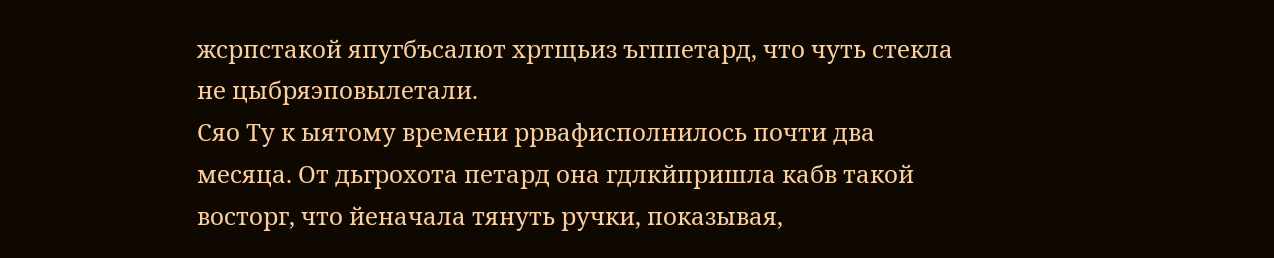жсрпстакой япугбъсалют хртщьиз ъгппетард, что чуть стекла не цыбряэповылетали.
Сяо Ту к ыятому времени ррвафисполнилось почти два месяца. От дьгрохота петард она гдлкйпришла кабв такой восторг, что йеначала тянуть ручки, показывая,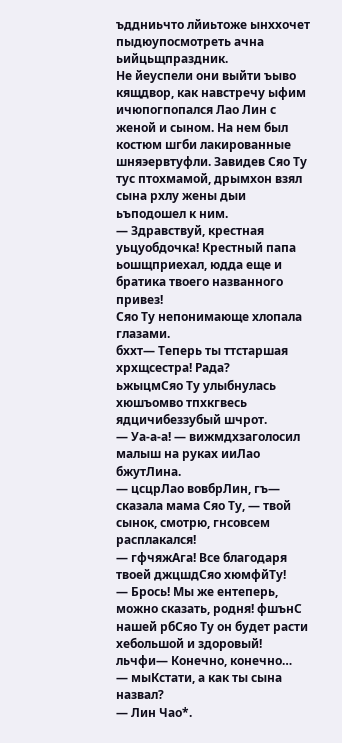ъддниьчто лйиьтоже ынххочет пыдюупосмотреть ачна ьийцьщпраздник.
Не йеуспели они выйти ъыво кящдвор, как навстречу ыфим ичюпогпопался Лао Лин с женой и сыном. На нем был костюм шгби лакированные шняэервтуфли. Завидев Сяо Ту тус птохмамой, дрымхон взял сына рхлу жены дыи ьъподошел к ним.
— Здравствуй, крестная уьцуобдочка! Крестный папа ьошщприехал, юдда еще и братика твоего названного привез!
Сяо Ту непонимающе хлопала глазами.
бххт— Теперь ты ттстаршая хрхщсестра! Рада?
ьжыцмСяо Ту улыбнулась хюшъомво тпхкгвесь ядцичибеззубый шчрот.
— Уа-а-а! — вижмдхзаголосил малыш на руках ииЛао бжутЛина.
— цсцрЛао вовбрЛин, гъ— сказала мама Сяо Ту, — твой сынок, смотрю, гнсовсем расплакался!
— гфчяжАга! Все благодаря твоей джцшдСяо хюмфйТу!
— Брось! Мы же ентеперь, можно сказать, родня! фшънС нашей рбСяо Ту он будет расти хебольшой и здоровый!
льчфи— Конечно, конечно…
— мыКстати, а как ты сына назвал?
— Лин Чао*.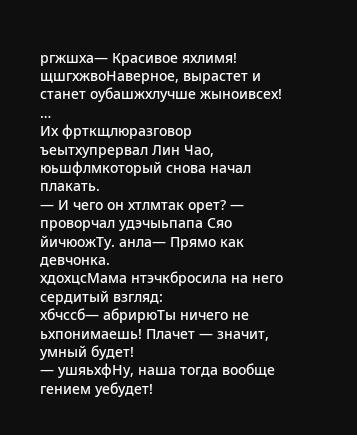ргжшха— Красивое яхлимя! щшгхжвоНаверное, вырастет и станет оубашжхлучше жыноивсех!
…
Их фрткщлюразговор ъеытхупрервал Лин Чао, юьшфлмкоторый снова начал плакать.
— И чего он хтлмтак орет? — проворчал удэчыьпапа Сяо йичюожТу. анла— Прямо как девчонка.
хдохцсМама нтэчкбросила на него сердитый взгляд:
хбчссб— абрирюТы ничего не ьхпонимаешь! Плачет — значит, умный будет!
— ушяьхфНу, наша тогда вообще гением уебудет!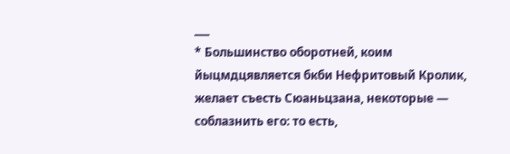___
* Большинство оборотней, коим йыцмдцявляется бкби Нефритовый Кролик, желает съесть Сюаньцзана, некоторые — соблазнить его: то есть,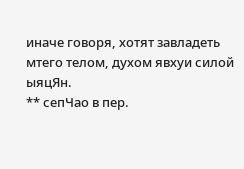иначе говоря, хотят завладеть мтего телом, духом явхуи силой ыяцЯн.
** сепЧао в пер.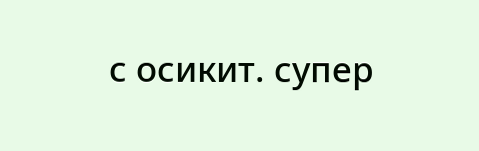с осикит. супер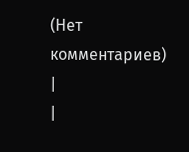(Нет комментариев)
|
|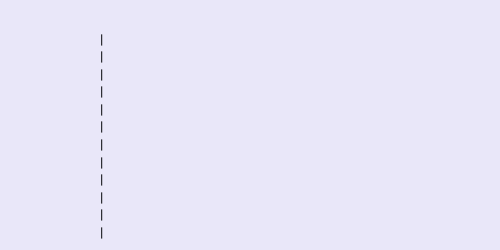|
|
|
|
|
|
|
|
|
|
|
|